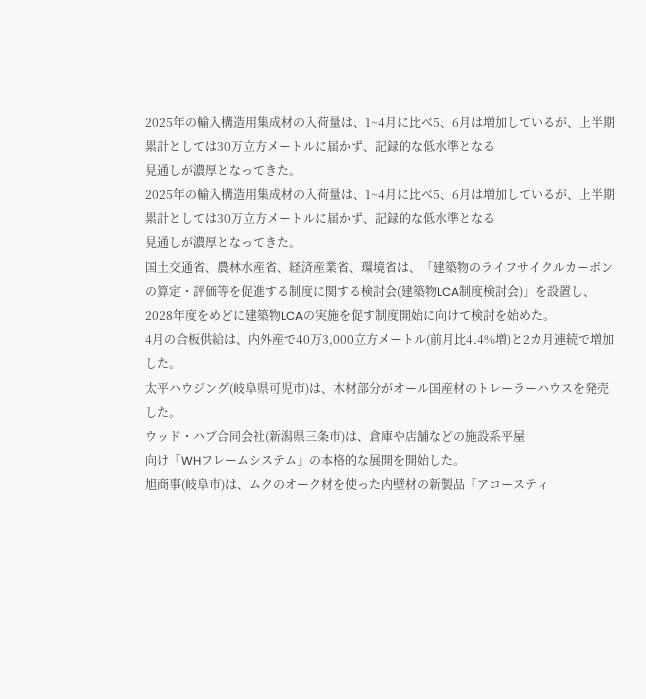2025年の輸入構造用集成材の入荷量は、1~4月に比べ5、6月は増加しているが、上半期累計としては30万立方メートルに届かず、記録的な低水準となる
見通しが濃厚となってきた。
2025年の輸入構造用集成材の入荷量は、1~4月に比べ5、6月は増加しているが、上半期累計としては30万立方メートルに届かず、記録的な低水準となる
見通しが濃厚となってきた。
国土交通省、農林水産省、経済産業省、環境省は、「建築物のライフサイクルカーボンの算定・評価等を促進する制度に関する検討会(建築物LCA制度検討会)」を設置し、2028年度をめどに建築物LCAの実施を促す制度開始に向けて検討を始めた。
4月の合板供給は、内外産で40万3,000立方メートル(前月比4.4%増)と2カ月連続で増加した。
太平ハウジング(岐阜県可児市)は、木材部分がオール国産材のトレーラーハウスを発売した。
ウッド・ハブ合同会社(新潟県三条市)は、倉庫や店舗などの施設系平屋
向け「WHフレームシステム」の本格的な展開を開始した。
旭商事(岐阜市)は、ムクのオーク材を使った内壁材の新製品「アコースティ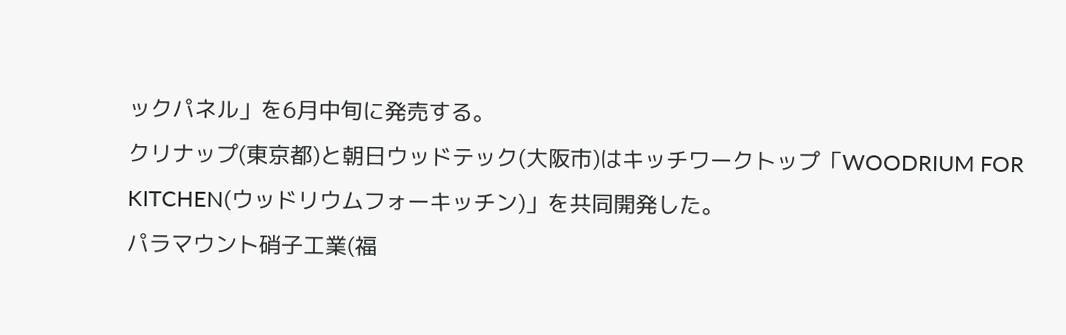ックパネル」を6月中旬に発売する。
クリナップ(東京都)と朝日ウッドテック(大阪市)はキッチワークトップ「WOODRIUM FOR KITCHEN(ウッドリウムフォーキッチン)」を共同開発した。
パラマウント硝子工業(福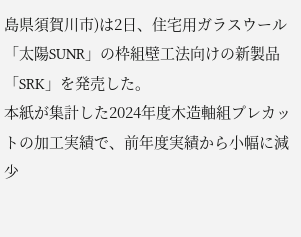島県須賀川市)は2日、住宅用ガラスウール「太陽SUNR」の枠組壁工法向けの新製品「SRK」を発売した。
本紙が集計した2024年度木造軸組プレカットの加工実績で、前年度実績から小幅に減少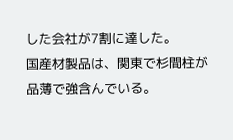した会社が7割に達した。
国産材製品は、関東で杉間柱が品薄で強含んでいる。